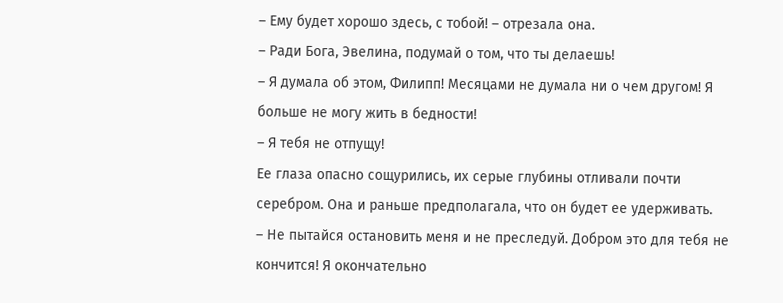– Ему будет хорошо здесь, с тобой! – отрезала она.
– Ради Бога, Эвелина, подумай о том, что ты делаешь!
– Я думала об этом, Филипп! Месяцами не думала ни о чем другом! Я больше не могу жить в бедности!
– Я тебя не отпущу!
Ее глаза опасно сощурились, их серые глубины отливали почти серебром. Она и раньше предполагала, что он будет ее удерживать.
– Не пытайся остановить меня и не преследуй. Добром это для тебя не кончится! Я окончательно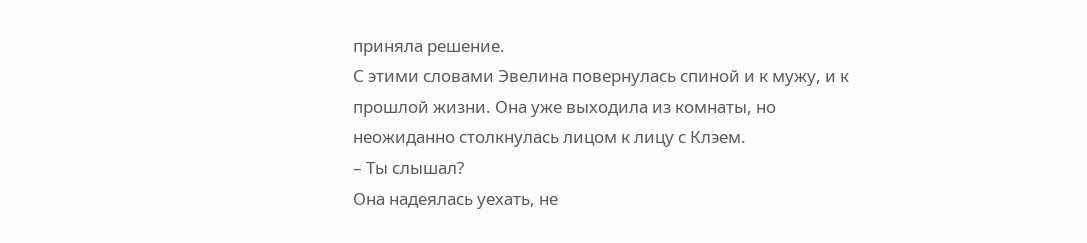приняла решение.
С этими словами Эвелина повернулась спиной и к мужу, и к прошлой жизни. Она уже выходила из комнаты, но неожиданно столкнулась лицом к лицу с Клэем.
– Ты слышал?
Она надеялась уехать, не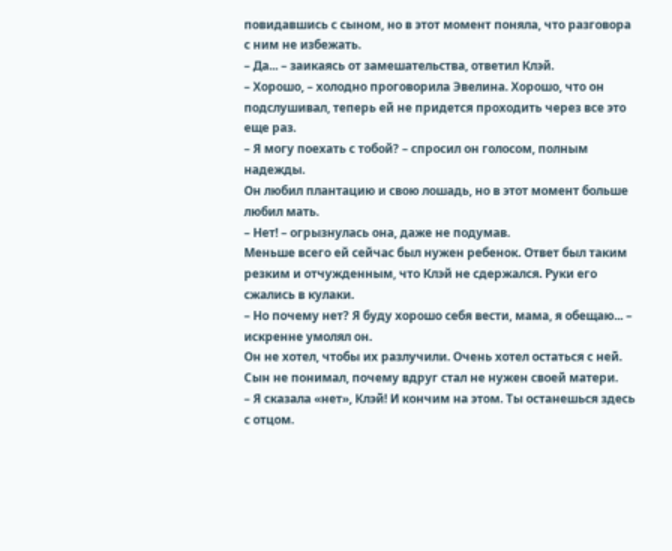повидавшись с сыном, но в этот момент поняла, что разговора с ним не избежать.
– Да... – заикаясь от замешательства, ответил Клэй.
– Хорошо, – холодно проговорила Эвелина. Хорошо, что он подслушивал, теперь ей не придется проходить через все это еще раз.
– Я могу поехать с тобой? – спросил он голосом, полным надежды.
Он любил плантацию и свою лошадь, но в этот момент больше любил мать.
– Нет! – огрызнулась она, даже не подумав.
Меньше всего ей сейчас был нужен ребенок. Ответ был таким резким и отчужденным, что Клэй не сдержался. Руки его сжались в кулаки.
– Но почему нет? Я буду хорошо себя вести, мама, я обещаю... – искренне умолял он.
Он не хотел, чтобы их разлучили. Очень хотел остаться с ней. Сын не понимал, почему вдруг стал не нужен своей матери.
– Я сказала «нет», Клэй! И кончим на этом. Ты останешься здесь с отцом.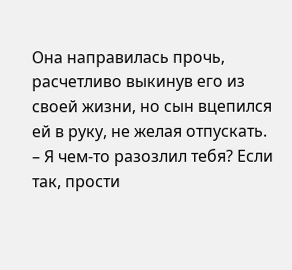Она направилась прочь, расчетливо выкинув его из своей жизни, но сын вцепился ей в руку, не желая отпускать.
– Я чем-то разозлил тебя? Если так, прости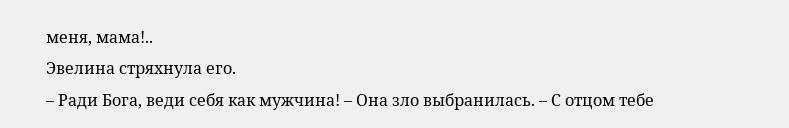меня, мама!..
Эвелина стряхнула его.
– Ради Бога, веди себя как мужчина! – Она зло выбранилась. – С отцом тебе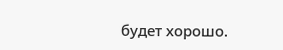будет хорошо.